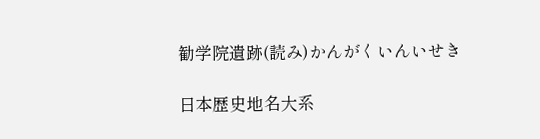勧学院遺跡(読み)かんがくいんいせき

日本歴史地名大系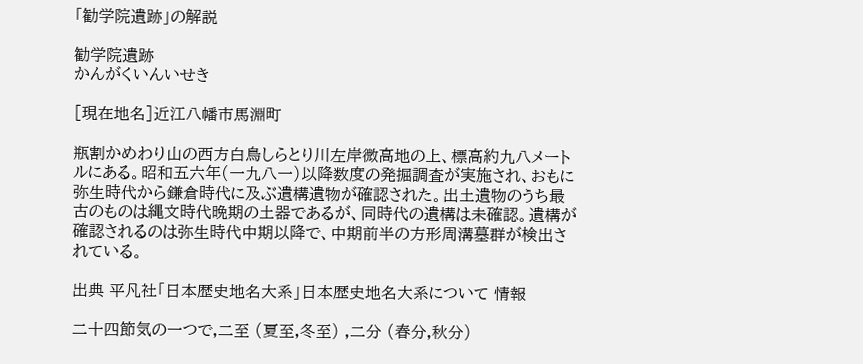「勧学院遺跡」の解説

勧学院遺跡
かんがくいんいせき

[現在地名]近江八幡市馬淵町

瓶割かめわり山の西方白鳥しらとり川左岸微高地の上、標高約九八メートルにある。昭和五六年(一九八一)以降数度の発掘調査が実施され、おもに弥生時代から鎌倉時代に及ぶ遺構遺物が確認された。出土遺物のうち最古のものは縄文時代晩期の土器であるが、同時代の遺構は未確認。遺構が確認されるのは弥生時代中期以降で、中期前半の方形周溝墓群が検出されている。

出典 平凡社「日本歴史地名大系」日本歴史地名大系について 情報

二十四節気の一つで,二至 (夏至,冬至) ,二分 (春分,秋分)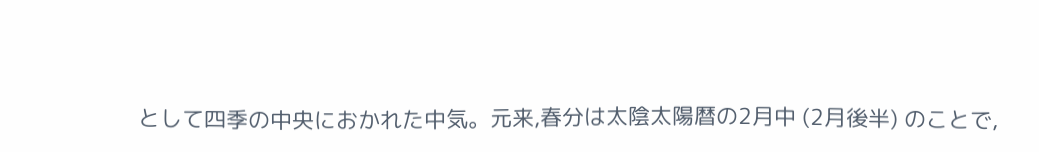として四季の中央におかれた中気。元来,春分は太陰太陽暦の2月中 (2月後半) のことで,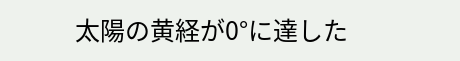太陽の黄経が0°に達した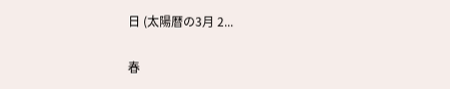日 (太陽暦の3月 2...

春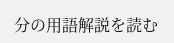分の用語解説を読む